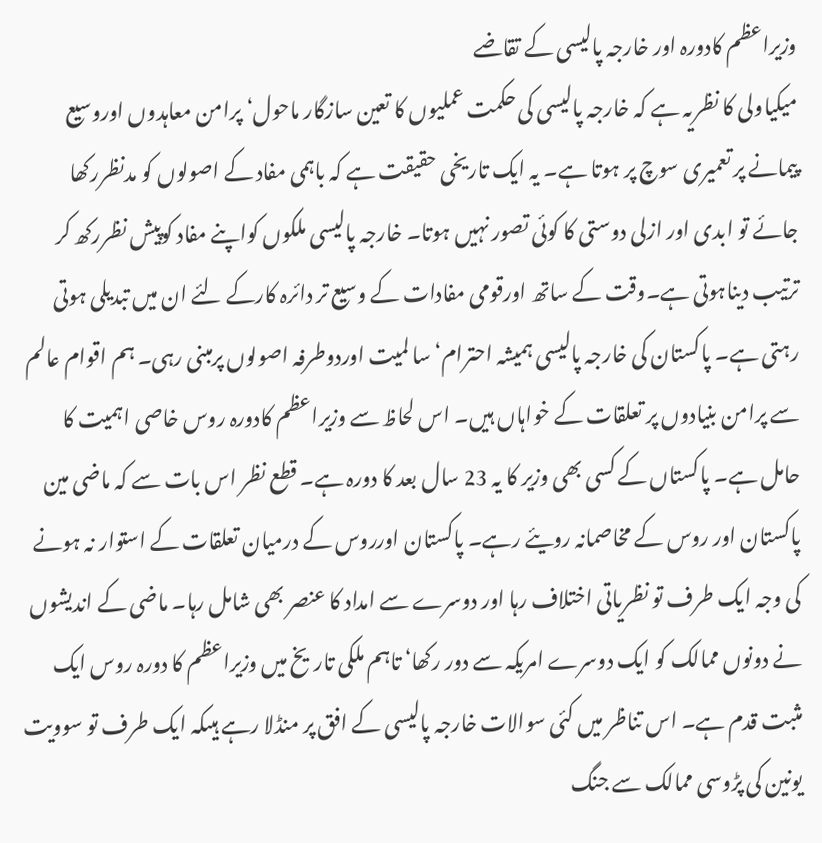وزیراعظم کادورہ اور خارجہ پالیسی کے تقاضے
میکیاولی کا نظریہ ہے کہ خارجہ پالیسی کی حکمت عملیوں کا تعین سازگار ماحول‘ پرامن معاہدوں اوروسیع پیمانے پر تعمیری سوچ پر ہوتا ہے۔ یہ ایک تاریخی حقیقت ہے کہ باہمی مفاد کے اصولوں کو مدنظررکھا جائے تو ابدی اور ازلی دوستی کا کوئی تصور نہیں ہوتا۔ خارجہ پالیسی ملکوں کواپنے مفاد کوپیش نظررکھ کر ترتیب دیناہوتی ہے۔وقت کے ساتھ اورقومی مفادات کے وسیع تر دائرہ کارکے لئے ان میں تبدیلی ہوتی رہتی ہے۔ پاکستان کی خارجہ پالیسی ہمیشہ احترام‘ سا لمیت اوردوطرفہ اصولوں پرمبنی رہی۔ ہم اقوام عالم سے پرامن بنیادوں پر تعلقات کے خواہاں ہیں۔ اس لحاظ سے وزیراعظم کادورہ روس خاصی اہمیت کا حامل ہے۔ پاکستاں کے کسی بھی وزیر کا یہ 23 سال بعد کا دورہ ہے۔ قطع نظر اس بات سے کہ ماضی مین پاکستان اور روس کے مخاصمانہ رویئے رہے۔ پاکستان اورروس کے درمیان تعلقات کے استوار نہ ہونے کی وجہ ایک طرف تو نظریاتی اختلاف رہا اور دوسرے سے امداد کا عنصر بھی شامل رہا۔ ماضی کے اندیشوں نے دونوں ممالک کو ایک دوسرے امریکہ سے دور رکھا‘ تاہم ملکی تاریخ میں وزیراعظم کا دورہ روس ایک مثبت قدم ہے۔ اس تناظر میں کئی سوالات خارجہ پالیسی کے افق پر منڈلا رہے ہیںکہ ایک طرف تو سوویت یونین کی پڑوسی ممالک سے جنگ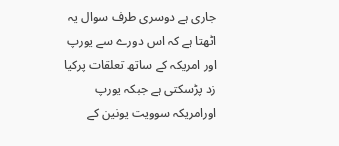جاری ہے دوسری طرف سوال یہ اٹھتا ہے کہ اس دورے سے یورپ اور امریکہ کے ساتھ تعلقات پرکیا زد پڑسکتی ہے جبکہ یورپ اورامریکہ سوویت یونین کے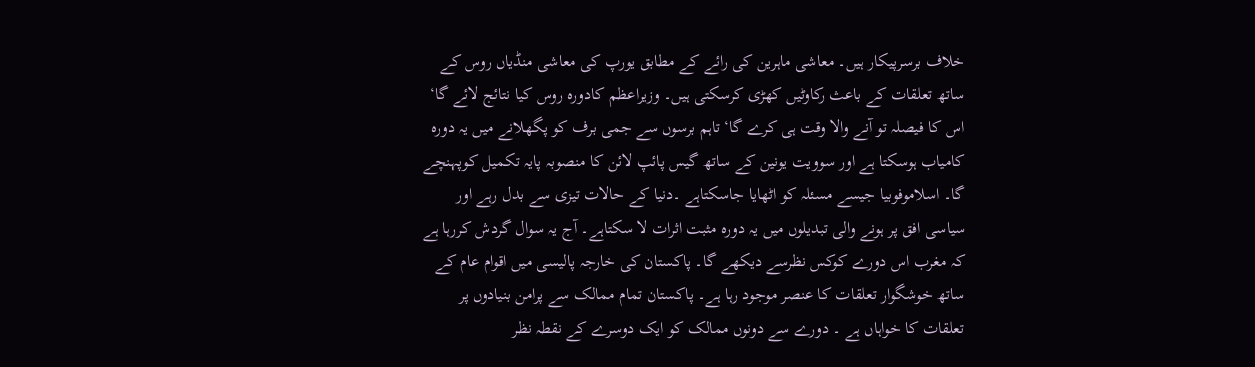خلاف برسرپیکار ہیں۔ معاشی ماہرین کی رائے کے مطابق یورپ کی معاشی منڈیاں روس کے ساتھ تعلقات کے باعث رکاوٹیں کھڑی کرسکتی ہیں۔ وزیراعظم کادورہ روس کیا نتائج لائے گا‘ اس کا فیصلہ تو آنے والا وقت ہی کرے گا‘ تاہم برسوں سے جمی برف کو پگھلانے میں یہ دورہ کامیاب ہوسکتا ہے اور سوویت یونین کے ساتھ گیس پائپ لائن کا منصوبہ پایہ تکمیل کوپہنچے گا۔ اسلاموفوبیا جیسے مسئلہ کو اٹھایا جاسکتاہے ۔دنیا کے حالات تیزی سے بدل رہے اور سیاسی افق پر ہونے والی تبدیلوں میں یہ دورہ مثبت اثرات لا سکتاہے۔ آج یہ سوال گردش کررہا ہے کہ مغرب اس دورے کوکس نظرسے دیکھے گا۔ پاکستان کی خارجہ پالیسی میں اقوام عام کے ساتھ خوشگوار تعلقات کا عنصر موجود رہا ہے۔ پاکستان تمام ممالک سے پرامن بنیادوں پر تعلقات کا خواہاں ہے ۔ دورے سے دونوں ممالک کو ایک دوسرے کے نقطہ نظر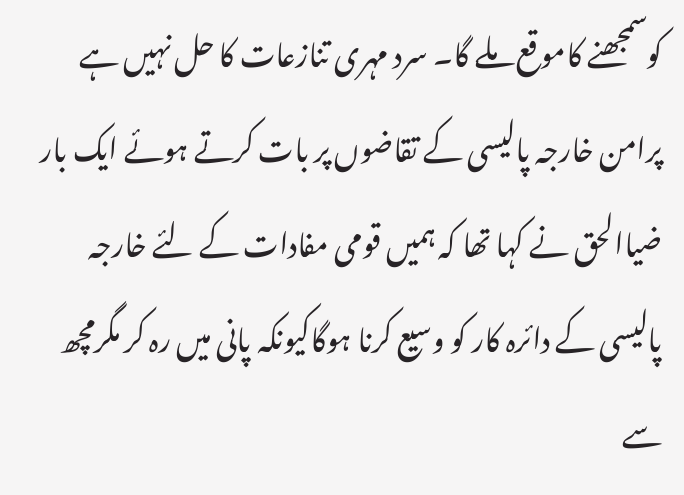کوسمجھنے کاموقع ملے گا۔ سرد مہری تنازعات کا حل نہیں ہے پرامن خارجہ پالیسی کے تقاضوں پر بات کرتے ہوئے ایک بار ضیاالحق نے کہا تھا کہ ہمیں قومی مفادات کے لئے خارجہ پالیسی کے دائرہ کار کو وسیع کرنا ہوگاکیونکہ پانی میں رہ کر مگرمچھ سے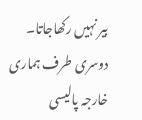بیر نہیں رکھاجاتا۔ دوسری طرف ہماری خارجہ پالیسی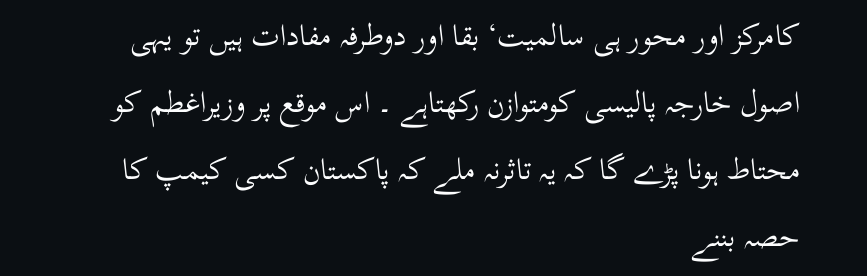کامرکز اور محور ہی سالمیت‘ بقا اور دوطرفہ مفادات ہیں تو یہی اصول خارجہ پالیسی کومتوازن رکھتاہے ۔ اس موقع پر وزیراغطم کو محتاط ہونا پڑے گا کہ یہ تاثرنہ ملے کہ پاکستان کسی کیمپ کا حصہ بننے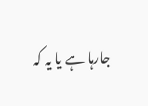جارہا ہے یا یہ کہ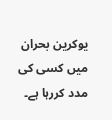یوکرین بحران میں کسی کی مدد کررہا ہے۔